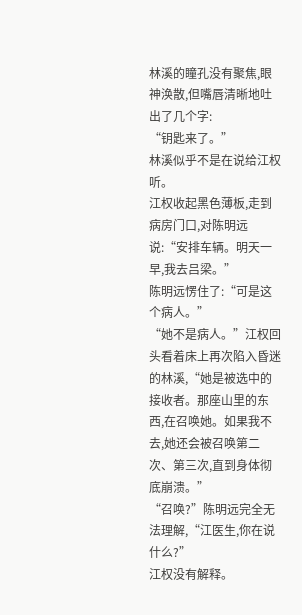林溪的瞳孔没有聚焦,眼神涣散,但嘴唇清晰地吐出了几个字:
“钥匙来了。”
林溪似乎不是在说给江权听。
江权收起黑色薄板,走到病房门口,对陈明远说:“安排车辆。明天一早,我去吕梁。”
陈明远愣住了:“可是这个病人。”
“她不是病人。”江权回头看着床上再次陷入昏迷的林溪,“她是被选中的接收者。那座山里的东西,在召唤她。如果我不去,她还会被召唤第二次、第三次,直到身体彻底崩溃。”
“召唤?”陈明远完全无法理解,“江医生,你在说什么?”
江权没有解释。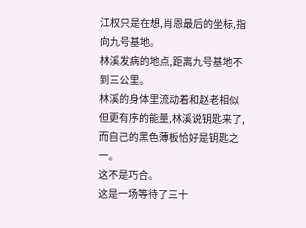江权只是在想,肖恩最后的坐标,指向九号基地。
林溪发病的地点,距离九号基地不到三公里。
林溪的身体里流动着和赵老相似但更有序的能量,林溪说钥匙来了,而自己的黑色薄板恰好是钥匙之一。
这不是巧合。
这是一场等待了三十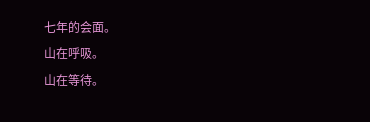七年的会面。
山在呼吸。
山在等待。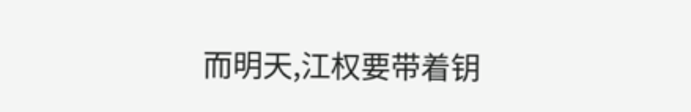而明天,江权要带着钥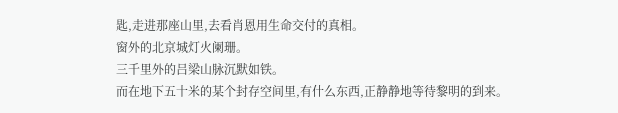匙,走进那座山里,去看肖恩用生命交付的真相。
窗外的北京城灯火阑珊。
三千里外的吕梁山脉沉默如铁。
而在地下五十米的某个封存空间里,有什么东西,正静静地等待黎明的到来。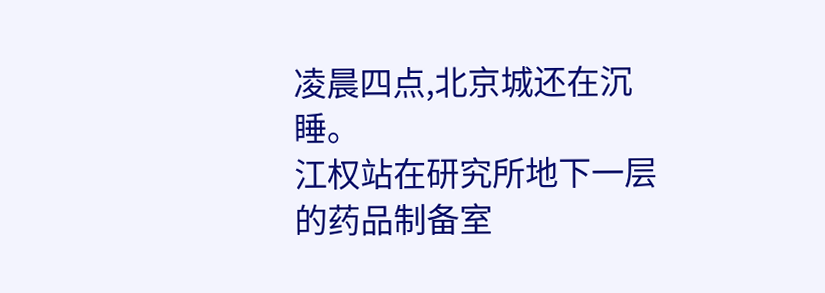凌晨四点,北京城还在沉睡。
江权站在研究所地下一层的药品制备室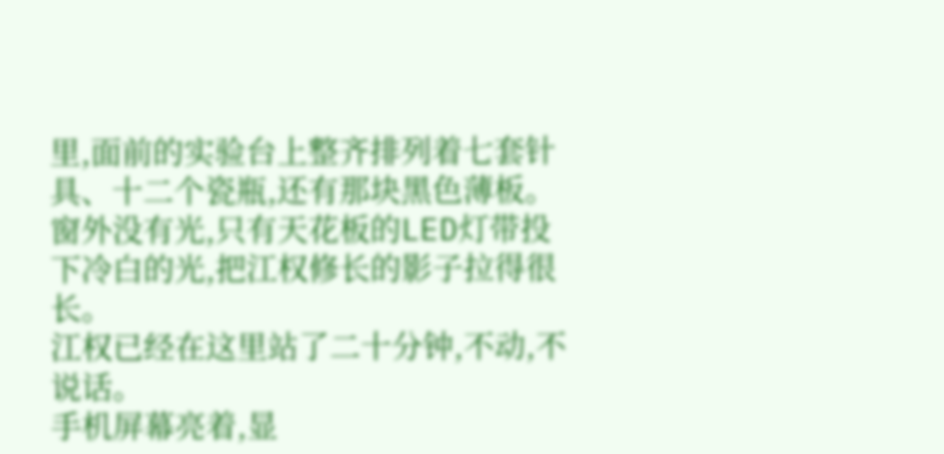里,面前的实验台上整齐排列着七套针具、十二个瓷瓶,还有那块黑色薄板。
窗外没有光,只有天花板的LED灯带投下冷白的光,把江权修长的影子拉得很长。
江权已经在这里站了二十分钟,不动,不说话。
手机屏幕亮着,显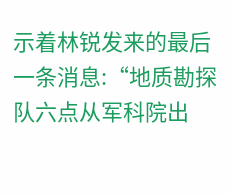示着林锐发来的最后一条消息:“地质勘探队六点从军科院出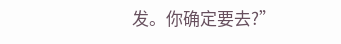发。你确定要去?”